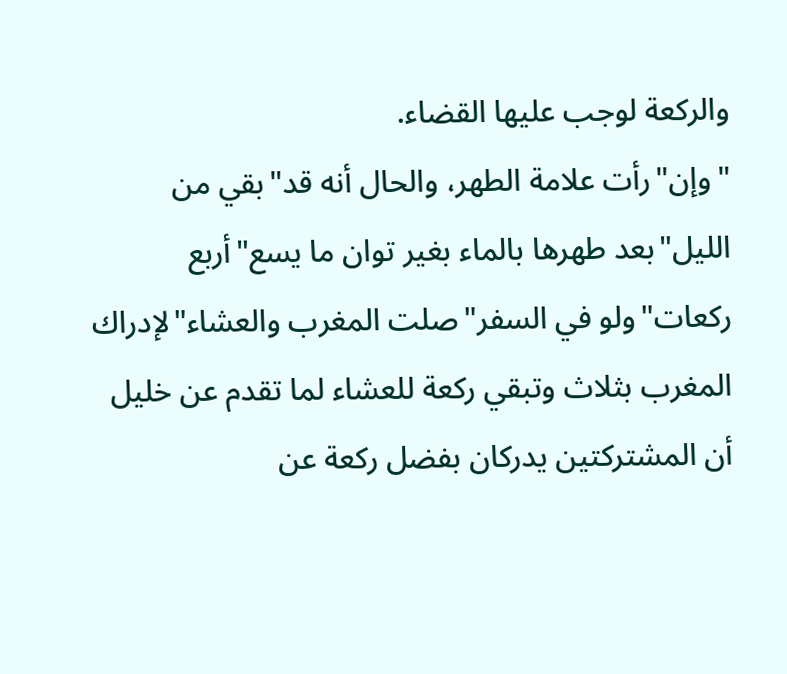والركعة لوجب عليها القضاء.
"وإن"رأت علامة الطهر، والحال أنه قد"بقي من الليل"بعد طهرها بالماء بغير توان ما يسع"أربع ركعات"ولو في السفر"صلت المغرب والعشاء"لإدراك المغرب بثلاث وتبقي ركعة للعشاء لما تقدم عن خليل أن المشتركتين يدركان بفضل ركعة عن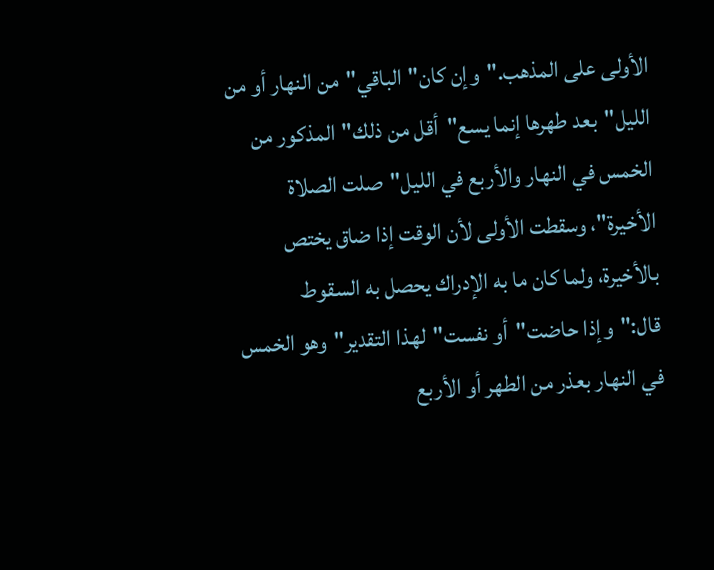الأولى على المذهب."وإن كان"الباقي"من النهار أو من الليل"بعد طهرها إنما يسع"أقل من ذلك"المذكور من الخمس في النهار والأربع في الليل"صلت الصلاة الأخيرة"، وسقطت الأولى لأن الوقت إذا ضاق يختص بالأخيرة، ولما كان ما به الإدراك يحصل به السقوط قال:"وإذا حاضت"أو نفست"لهذا التقدير"وهو الخمس في النهار بعذر من الطهر أو الأربع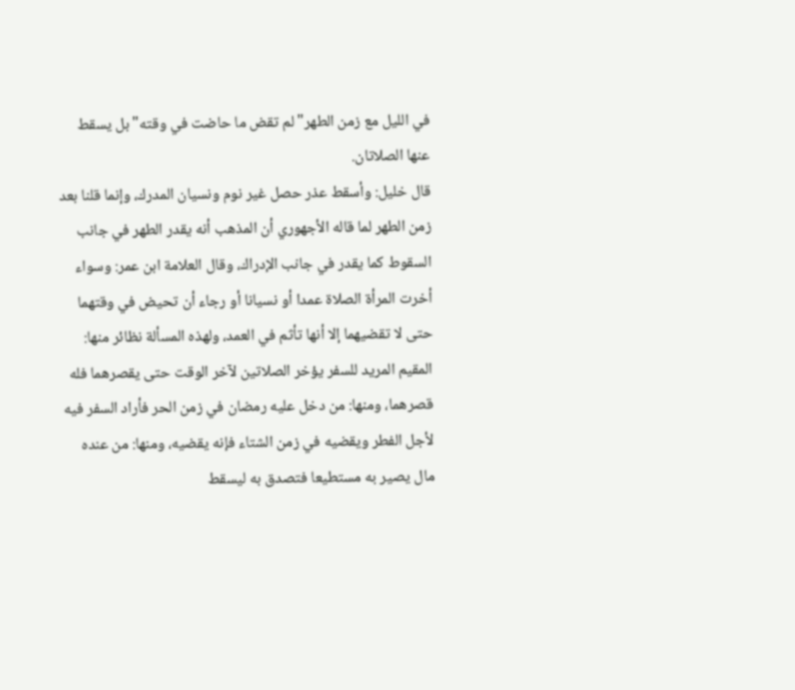في الليل مع زمن الطهر"لم تقض ما حاضت في وقته"بل يسقط عنها الصلاتان.
قال خليل: وأسقط عذر حصل غير نوم ونسيان المدرك، وإنما قلنا بعد زمن الطهر لما قاله الأجهوري أن المذهب أنه يقدر الطهر في جانب السقوط كما يقدر في جانب الإدراك، وقال العلامة ابن عمر: وسواء أخرت المرأة الصلاة عمدا أو نسيانا أو رجاء أن تحيض في وقتهما حتى لا تقضيهما إلا أنها تأثم في العمد، ولهذه المسألة نظائر منها: المقيم المريد للسفر يؤخر الصلاتين لآخر الوقت حتى يقصرهما فله قصرهما، ومنها: من دخل عليه رمضان في زمن الحر فأراد السفر فيه لأجل الفطر ويقضيه في زمن الشتاء فإنه يقضيه، ومنها: من عنده مال يصير به مستطيعا فتصدق به ليسقط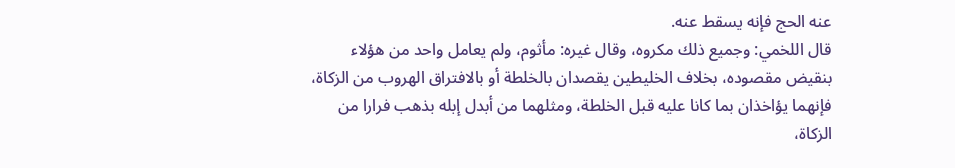عنه الحج فإنه يسقط عنه.
قال اللخمي: وجميع ذلك مكروه، وقال غيره: مأثوم، ولم يعامل واحد من هؤلاء بنقيض مقصوده، بخلاف الخليطين يقصدان بالخلطة أو بالافتراق الهروب من الزكاة، فإنهما يؤاخذان بما كانا عليه قبل الخلطة، ومثلهما من أبدل إبله بذهب فرارا من الزكاة،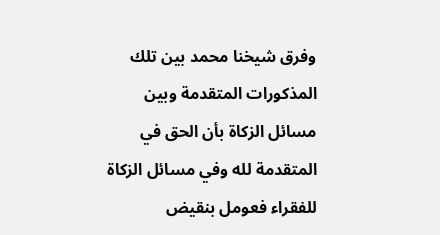وفرق شيخنا محمد بين تلك المذكورات المتقدمة وبين مسائل الزكاة بأن الحق في المتقدمة لله وفي مسائل الزكاة للفقراء فعومل بنقيض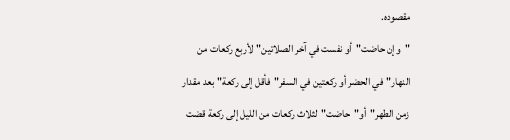مقصوده.
"وإن حاضت"أو نفست في آخر الصلاتين"لأربع ركعات من النهار"في الحضر أو ركعتين في السفر"فأقل إلى ركعة"بعد مقدار زمن الطهر"أو"حاضت"لثلاث ركعات من الليل إلى ركعة قضت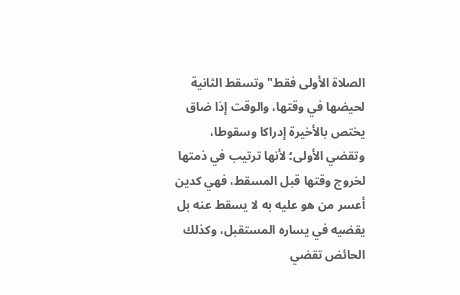الصلاة الأولى فقط"وتسقط الثانية لحيضها في وقتها، والوقت إذا ضاق يختص بالأخيرة إدراكا وسقوطا، وتقضي الأولى؛ لأنها ترتيب في ذمتها لخروج وقتها قبل المسقط، فهي كدين أعسر من هو عليه به لا يسقط عنه بل يقضيه في يساره المستقبل، وكذلك الحائض تقضي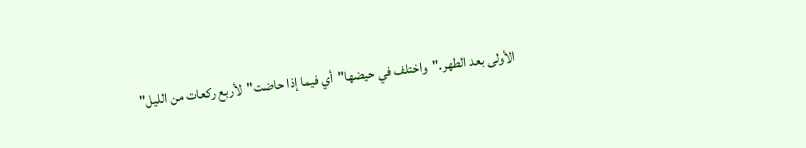الأولى بعد الطهر."واختلف في حيضها"أي فيما إذا حاضت"لأربع ركعات من الليل"